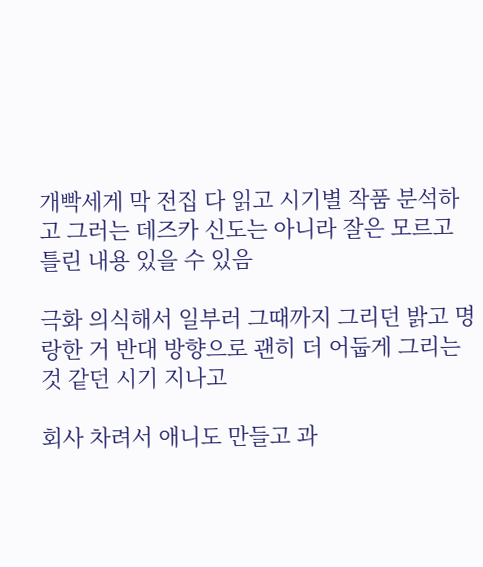개빡세게 막 전집 다 읽고 시기별 작품 분석하고 그러는 데즈카 신도는 아니라 잘은 모르고 틀린 내용 있을 수 있음

극화 의식해서 일부러 그때까지 그리던 밝고 명랑한 거 반대 방향으로 괜히 더 어둡게 그리는 것 같던 시기 지나고

회사 차려서 애니도 만들고 과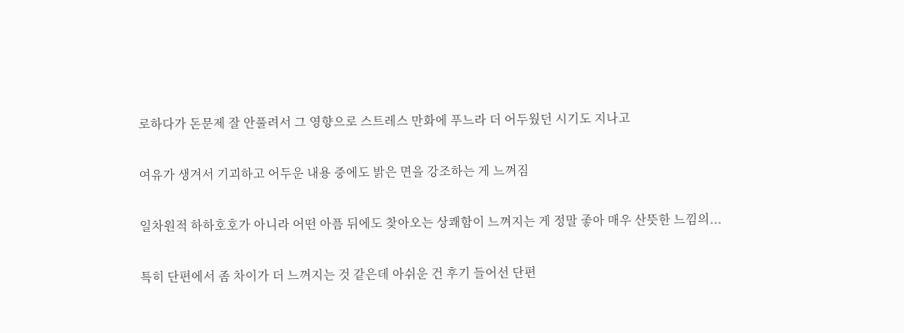로하다가 돈문제 잘 안풀려서 그 영향으로 스트레스 만화에 푸느라 더 어두웠던 시기도 지나고

여유가 생겨서 기괴하고 어두운 내용 중에도 밝은 면을 강조하는 게 느껴짐

일차원적 하하호호가 아니라 어떤 아픔 뒤에도 찾아오는 상쾌함이 느껴지는 게 정말 좋아 매우 산뜻한 느낌의...

특히 단편에서 좀 차이가 더 느껴지는 것 같은데 아쉬운 건 후기 들어선 단편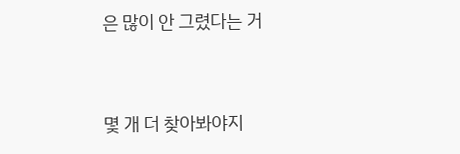은 많이 안 그렸다는 거


몇 개 더 찾아봐야지